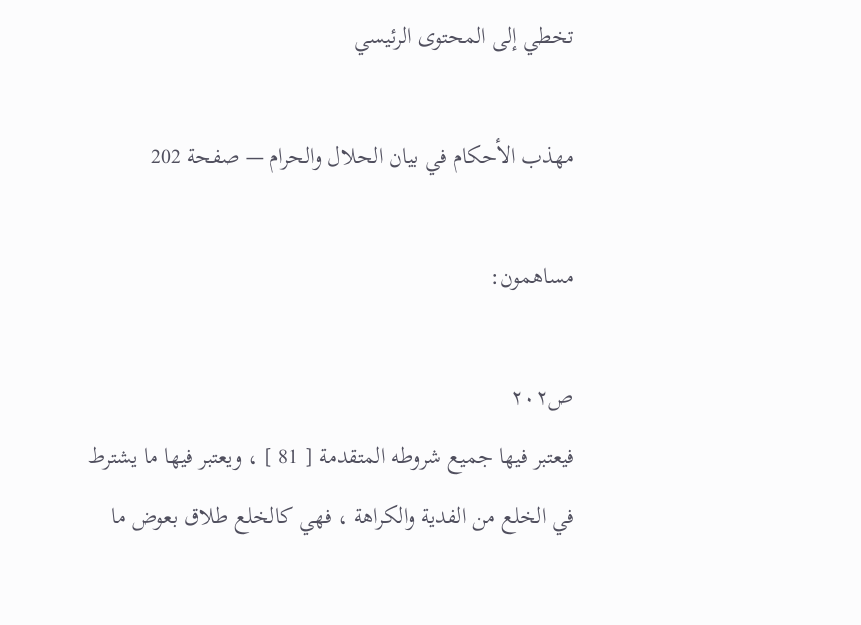تخطي إلى المحتوى الرئيسي

مهذب الأحكام في بيان الحلال والحرام — صفحة 202

مساهمون:

ص٢٠٢
فيعتبر فيها جميع شروطه المتقدمة [ 81 ] ، ويعتبر فيها ما يشترط في الخلع من الفدية والكراهة ، فهي كالخلع طلاق بعوض ما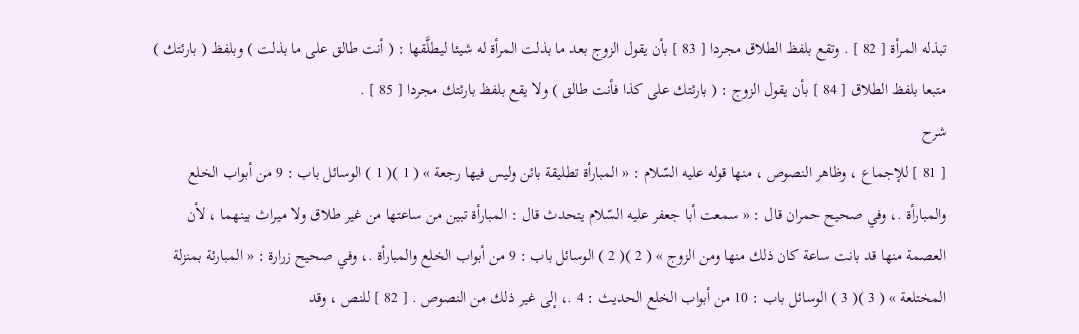تبذله المرأة [ 82 ] . وتقع بلفظ الطلاق مجردا [ 83 ] بأن يقول الزوج بعد ما بذلت المرأة له شيئا ليطلَّقها : ( أنت طالق على ما بذلت ) وبلفظ ( بارئتك ) متبعا بلفظ الطلاق [ 84 ] بأن يقول الزوج : ( بارئتك على كذا فأنت طالق ) ولا يقع بلفظ بارئتك مجردا [ 85 ] .
شرح
[ 81 ] للإجماع ، وظاهر النصوص ، منها قوله عليه السّلام : « المبارأة تطليقة بائن وليس فيها رجعة » ( 1 )( 1 ) الوسائل باب : 9 من أبواب الخلع والمبارأة .، وفي صحيح حمران قال : « سمعت أبا جعفر عليه السّلام يتحدث قال : المبارأة تبين من ساعتها من غير طلاق ولا ميراث بينهما ، لأن العصمة منها قد بانت ساعة كان ذلك منها ومن الزوج » ( 2 )( 2 ) الوسائل باب : 9 من أبواب الخلع والمبارأة .، وفي صحيح زرارة : « المبارئة بمنزلة المختلعة » ( 3 )( 3 ) الوسائل باب : 10 من أبواب الخلع الحديث : 4 .، إلى غير ذلك من النصوص . [ 82 ] للنص ، وقد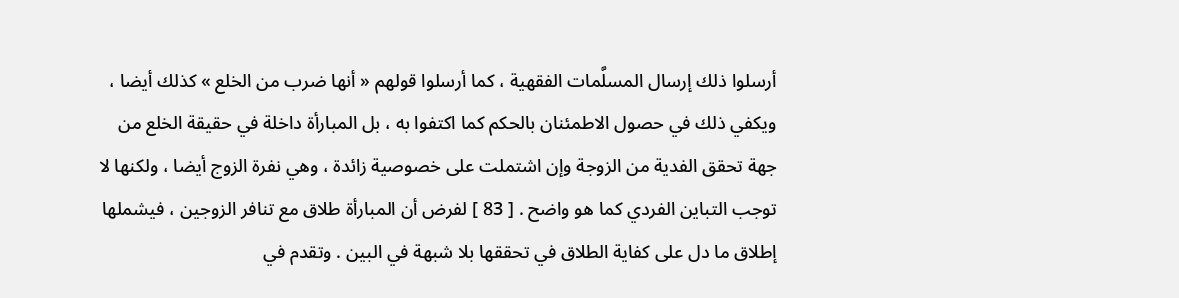أرسلوا ذلك إرسال المسلَّمات الفقهية ، كما أرسلوا قولهم « أنها ضرب من الخلع » كذلك أيضا ، ويكفي ذلك في حصول الاطمئنان بالحكم كما اكتفوا به ، بل المبارأة داخلة في حقيقة الخلع من جهة تحقق الفدية من الزوجة وإن اشتملت على خصوصية زائدة ، وهي نفرة الزوج أيضا ، ولكنها لا توجب التباين الفردي كما هو واضح . [ 83 ] لفرض أن المبارأة طلاق مع تنافر الزوجين ، فيشملها إطلاق ما دل على كفاية الطلاق في تحققها بلا شبهة في البين . وتقدم في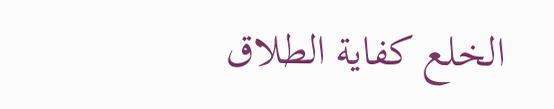الخلع كفاية الطلاق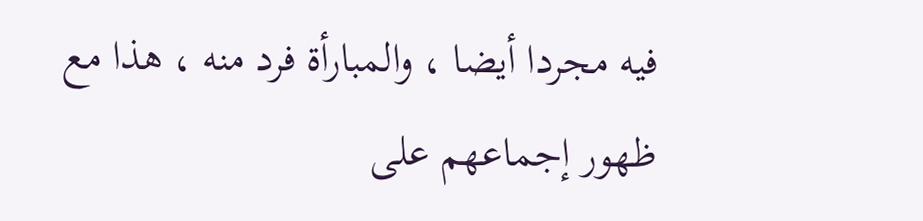فيه مجردا أيضا ، والمبارأة فرد منه ، هذا مع ظهور إجماعهم على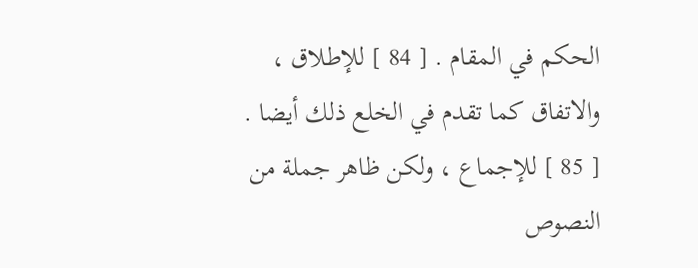الحكم في المقام . [ 84 ] للإطلاق ، والاتفاق كما تقدم في الخلع ذلك أيضا . [ 85 ] للإجماع ، ولكن ظاهر جملة من النصوص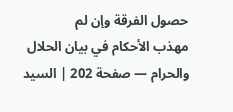حصول الفرقة وإن لم
مهذب الأحكام في بيان الحلال والحرام — صفحة 202 | السيد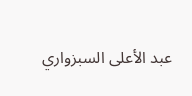عبد الأعلى السبزواري